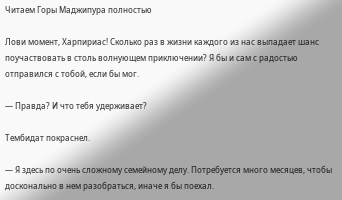Читаем Горы Маджипура полностью

Лови момент, Харпириас! Сколько раз в жизни каждого из нас выпадает шанс поучаствовать в столь волнующем приключении? Я бы и сам с радостью отправился с тобой, если бы мог.

— Правда? И что тебя удерживает?

Тембидат покраснел.

— Я здесь по очень сложному семейному делу. Потребуется много месяцев, чтобы досконально в нем разобраться, иначе я бы поехал.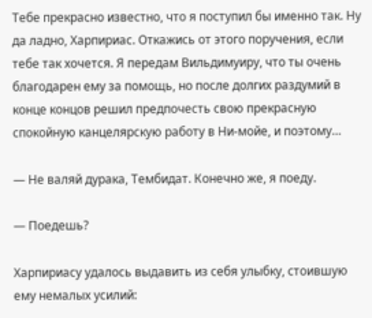Тебе прекрасно известно, что я поступил бы именно так. Ну да ладно, Харпириас. Откажись от этого поручения, если тебе так хочется. Я передам Вильдимуиру, что ты очень благодарен ему за помощь, но после долгих раздумий в конце концов решил предпочесть свою прекрасную спокойную канцелярскую работу в Ни-мойе, и поэтому…

— Не валяй дурака, Тембидат. Конечно же, я поеду.

— Поедешь?

Харпириасу удалось выдавить из себя улыбку, стоившую ему немалых усилий: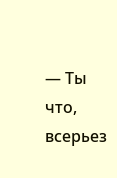— Ты что, всерьез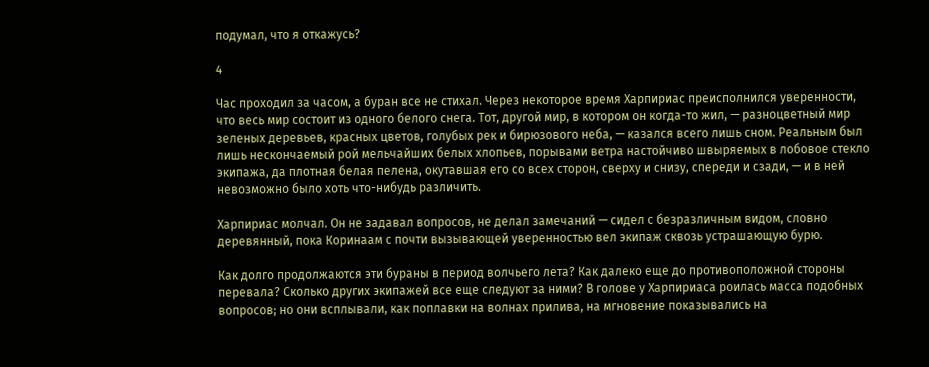подумал, что я откажусь?

4

Час проходил за часом, а буран все не стихал. Через некоторое время Харпириас преисполнился уверенности, что весь мир состоит из одного белого снега. Тот, другой мир, в котором он когда-то жил, — разноцветный мир зеленых деревьев, красных цветов, голубых рек и бирюзового неба, — казался всего лишь сном. Реальным был лишь нескончаемый рой мельчайших белых хлопьев, порывами ветра настойчиво швыряемых в лобовое стекло экипажа, да плотная белая пелена, окутавшая его со всех сторон, сверху и снизу, спереди и сзади, — и в ней невозможно было хоть что-нибудь различить.

Харпириас молчал. Он не задавал вопросов, не делал замечаний — сидел с безразличным видом, словно деревянный, пока Коринаам с почти вызывающей уверенностью вел экипаж сквозь устрашающую бурю.

Как долго продолжаются эти бураны в период волчьего лета? Как далеко еще до противоположной стороны перевала? Сколько других экипажей все еще следуют за ними? В голове у Харпириаса роилась масса подобных вопросов; но они всплывали, как поплавки на волнах прилива, на мгновение показывались на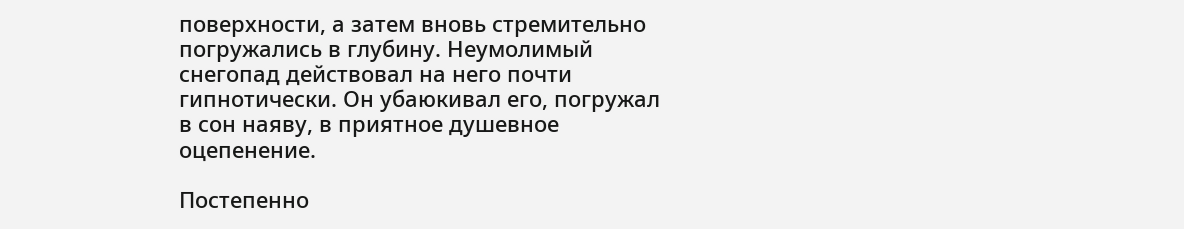поверхности, а затем вновь стремительно погружались в глубину. Неумолимый снегопад действовал на него почти гипнотически. Он убаюкивал его, погружал в сон наяву, в приятное душевное оцепенение.

Постепенно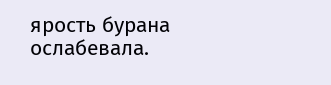ярость бурана ослабевала.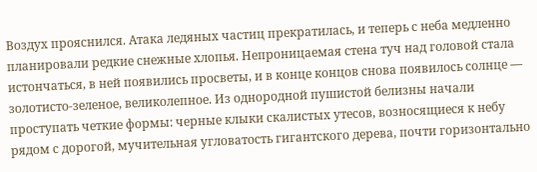Воздух прояснился. Атака ледяных частиц прекратилась, и теперь с неба медленно планировали редкие снежные хлопья. Непроницаемая стена туч над головой стала истончаться, в ней появились просветы, и в конце концов снова появилось солнце — золотисто-зеленое, великолепное. Из однородной пушистой белизны начали проступать четкие формы: черные клыки скалистых утесов, возносящиеся к небу рядом с дорогой, мучительная угловатость гигантского дерева, почти горизонтально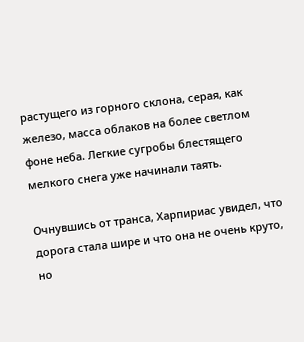растущего из горного склона, серая, как железо, масса облаков на более светлом фоне неба. Легкие сугробы блестящего мелкого снега уже начинали таять.

Очнувшись от транса, Харпириас увидел, что дорога стала шире и что она не очень круто, но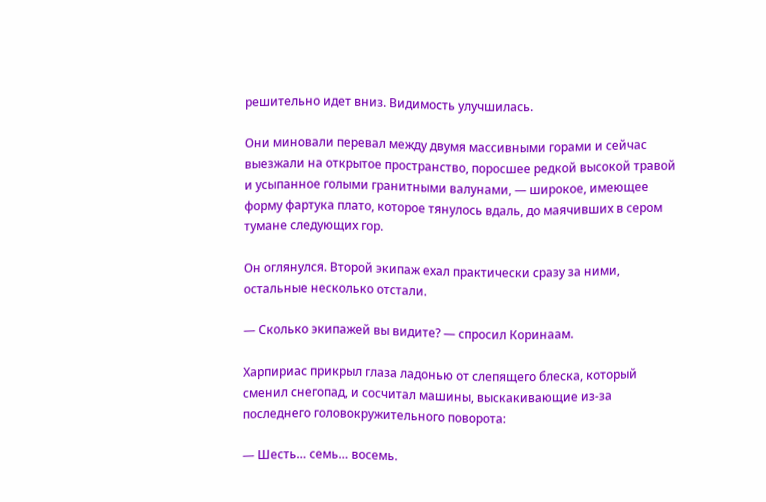решительно идет вниз. Видимость улучшилась.

Они миновали перевал между двумя массивными горами и сейчас выезжали на открытое пространство, поросшее редкой высокой травой и усыпанное голыми гранитными валунами, — широкое, имеющее форму фартука плато, которое тянулось вдаль, до маячивших в сером тумане следующих гор.

Он оглянулся. Второй экипаж ехал практически сразу за ними, остальные несколько отстали.

— Сколько экипажей вы видите? — спросил Коринаам.

Харпириас прикрыл глаза ладонью от слепящего блеска, который сменил снегопад, и сосчитал машины, выскакивающие из-за последнего головокружительного поворота:

— Шесть… семь… восемь.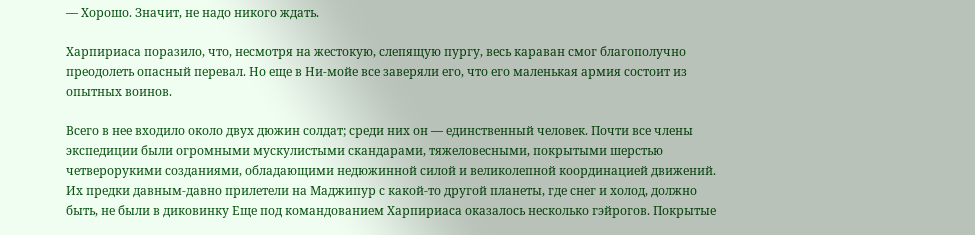— Хорошо. Значит, не надо никого ждать.

Харпириаса поразило, что, несмотря на жестокую, слепящую пургу, весь караван смог благополучно преодолеть опасный перевал. Но еще в Ни-мойе все заверяли его, что его маленькая армия состоит из опытных воинов.

Всего в нее входило около двух дюжин солдат; среди них он — единственный человек. Почти все члены экспедиции были огромными мускулистыми скандарами, тяжеловесными, покрытыми шерстью четверорукими созданиями, обладающими недюжинной силой и великолепной координацией движений. Их предки давным-давно прилетели на Маджипур с какой-то другой планеты, где снег и холод, должно быть, не были в диковинку Еще под командованием Харпириаса оказалось несколько гэйрогов. Покрытые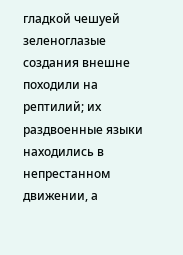гладкой чешуей зеленоглазые создания внешне походили на рептилий; их раздвоенные языки находились в непрестанном движении, а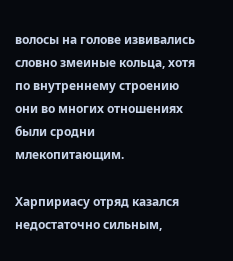волосы на голове извивались словно змеиные кольца, хотя по внутреннему строению они во многих отношениях были сродни млекопитающим.

Харпириасу отряд казался недостаточно сильным,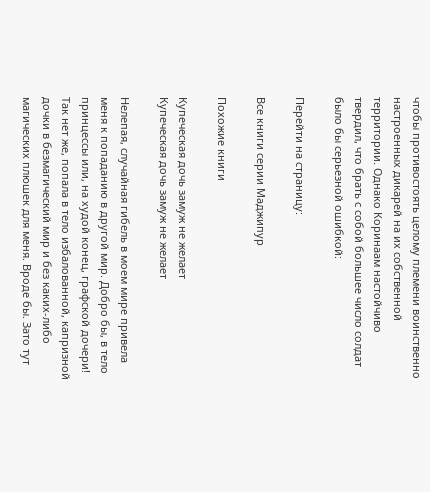чтобы противостоять целому племени воинственно настроенных дикарей на их собственной территории. Однако Коринаам настойчиво твердил, что брать с собой большее число солдат было бы серьезной ошибкой:

Перейти на страницу:

Все книги серии Маджипур

Похожие книги

Купеческая дочь замуж не желает
Купеческая дочь замуж не желает

Нелепая, случайная гибель в моем мире привела меня к попаданию в другой мир. Добро бы, в тело принцессы или, на худой конец, графской дочери! Так нет же, попала в тело избалованной, капризной дочки в безмагический мир и без каких-либо магических плюшек для меня. Вроде бы. Зато тут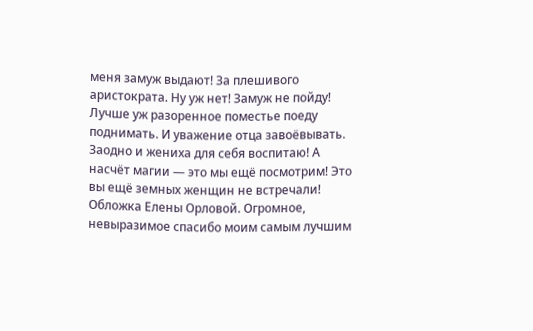меня замуж выдают! За плешивого аристократа. Ну уж нет! Замуж не пойду! Лучше уж разоренное поместье поеду поднимать. И уважение отца завоёвывать. Заодно и жениха для себя воспитаю! А насчёт магии — это мы ещё посмотрим! Это вы ещё земных женщин не встречали! Обложка Елены Орловой. Огромное, невыразимое спасибо моим самым лучшим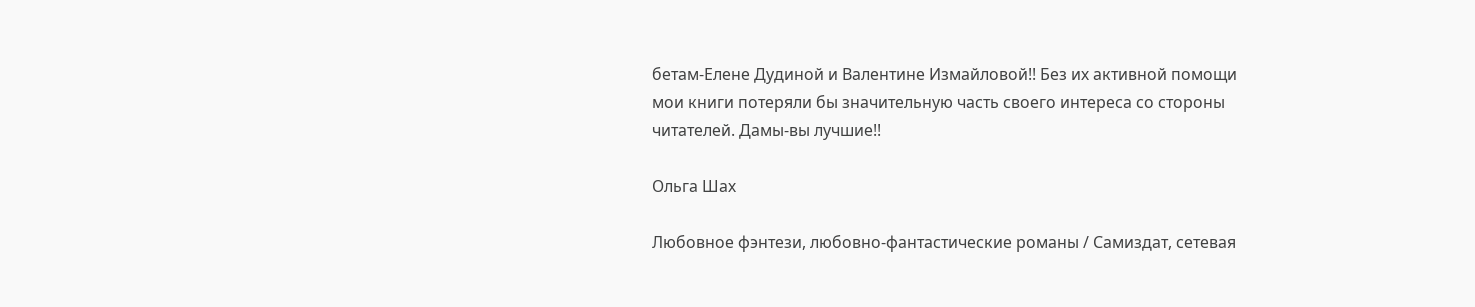бетам-Елене Дудиной и Валентине Измайловой!! Без их активной помощи мои книги потеряли бы значительную часть своего интереса со стороны читателей. Дамы-вы лучшие!!

Ольга Шах

Любовное фэнтези, любовно-фантастические романы / Самиздат, сетевая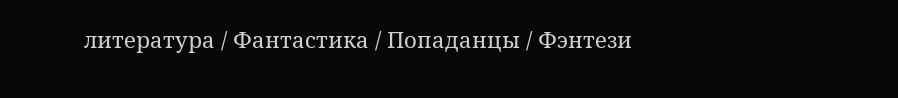литература / Фантастика / Попаданцы / Фэнтези